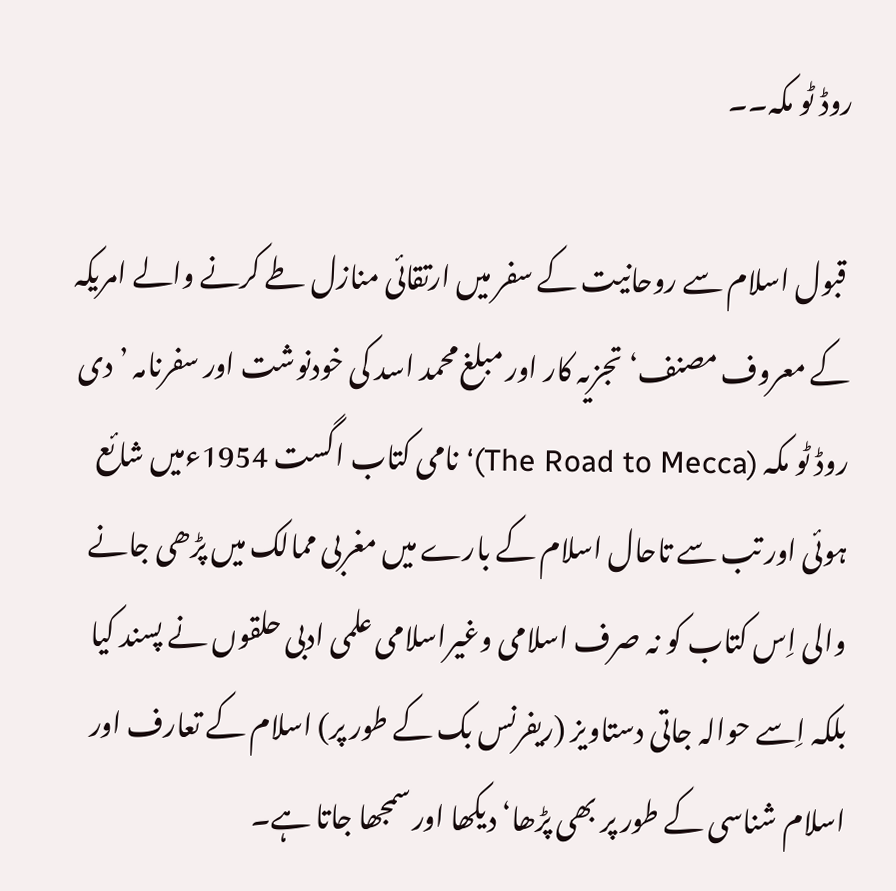روڈ ٹو مکہ۔۔

 قبول اسلام سے روحانیت کے سفر میں ارتقائی منازل طے کرنے والے امریکہ کے معروف مصنف‘ تجزیہ کار اور مبلغ محمد اسد کی خودنوشت اور سفرنامہ ’دی روڈ ٹو مکہ (The Road to Mecca)‘ نامی کتاب اگست 1954ءمیں شائع ہوئی اور تب سے تاحال اسلام کے بارے میں مغربی ممالک میں پڑھی جانے والی اِس کتاب کو نہ صرف اسلامی وغیراسلامی علمی ادبی حلقوں نے پسند کیا بلکہ اِسے حوالہ جاتی دستاویز (ریفرنس بک کے طور پر) اسلام کے تعارف اور اسلام شناسی کے طور پر بھی پڑھا‘ دیکھا اور سمجھا جاتا ہے۔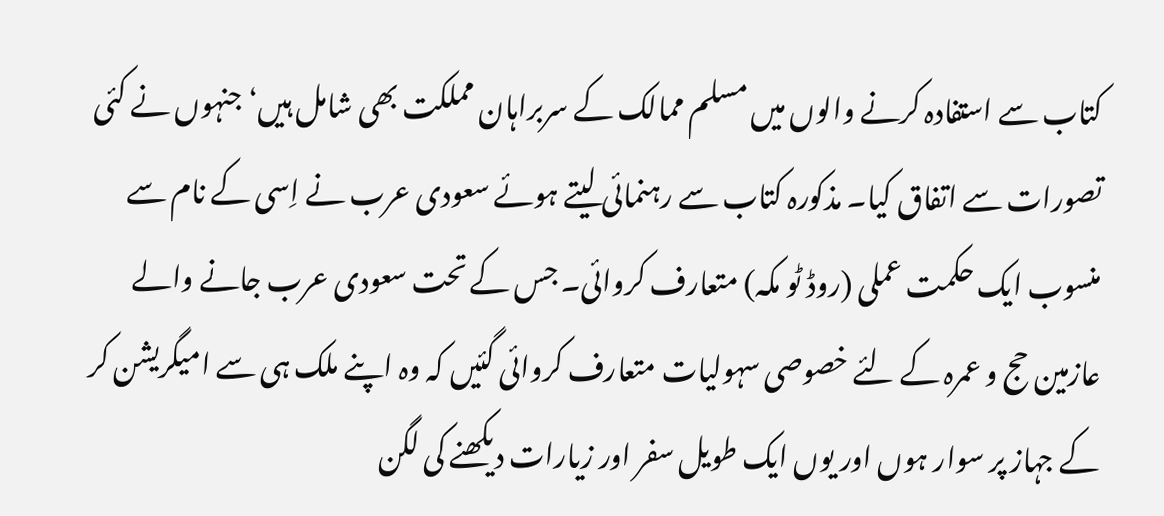کتاب سے استفادہ کرنے والوں میں مسلم ممالک کے سربراہان مملکت بھی شامل ہیں‘ جنہوں نے کئی تصورات سے اتفاق کیا۔ مذکورہ کتاب سے رہنمائی لیتے ہوئے سعودی عرب نے اِسی کے نام سے منسوب ایک حکمت عملی (روڈ ٹو مکہ) متعارف کروائی۔ جس کے تحت سعودی عرب جانے والے عازمین حج و عمرہ کے لئے خصوصی سہولیات متعارف کروائی گئیں کہ وہ اپنے ملک ہی سے امیگریشن کر کے جہاز پر سوار ہوں اور یوں ایک طویل سفر اور زیارات دیکھنے کی لگن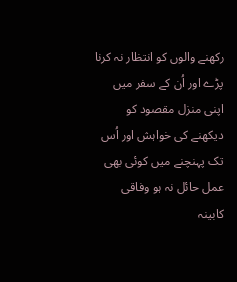رکھنے والوں کو انتظار نہ کرنا پڑے اور اُن کے سفر میں اپنی منزل مقصود کو دیکھنے کی خواہش اور اُس تک پہنچنے میں کوئی بھی عمل حائل نہ ہو وفاقی کابینہ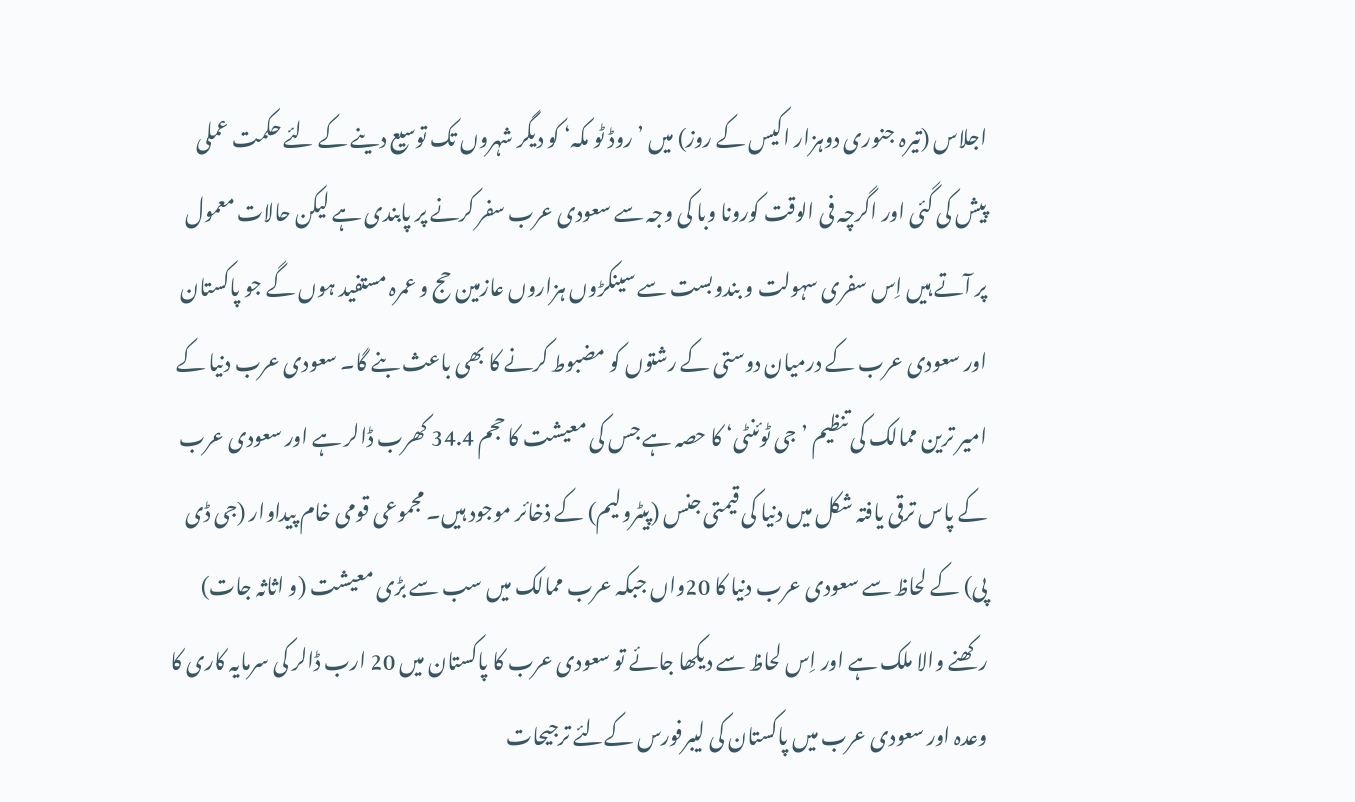اجلاس (تیرہ جنوری دوہزار اکیس کے روز) میں ’روڈ ٹو مکہ‘ کو دیگر شہروں تک توسیع دینے کے لئے حکمت عملی پیش کی گئی اور اگرچہ فی الوقت کورونا وبا کی وجہ سے سعودی عرب سفر کرنے پر پابندی ہے لیکن حالات معمول پر آتے ہیں اِس سفری سہولت و بندوبست سے سینکڑوں ہزاروں عازمین حج و عمرہ مستفید ہوں گے جو پاکستان اور سعودی عرب کے درمیان دوستی کے رشتوں کو مضبوط کرنے کا بھی باعث بنے گا۔ سعودی عرب دنیا کے امیر ترین ممالک کی تنظیم ’جی ٹوئنٹی‘ کا حصہ ہے جس کی معیشت کا حجم 34.4 کھرب ڈالر ہے اور سعودی عرب کے پاس ترقی یافتہ شکل میں دنیا کی قیمتی جنس (پیٹرولیم) کے ذخائر موجود ہیں۔ مجموعی قومی خام پیداوار (جی ڈی پی) کے لحاظ سے سعودی عرب دنیا کا 20واں جبکہ عرب ممالک میں سب سے بڑی معیشت (و اثاثہ جات) رکھنے والا ملک ہے اور اِس لحاظ سے دیکھا جائے تو سعودی عرب کا پاکستان میں 20 ارب ڈالر کی سرمایہ کاری کا وعدہ اور سعودی عرب میں پاکستان کی لیبرفورس کےلئے ترجیحات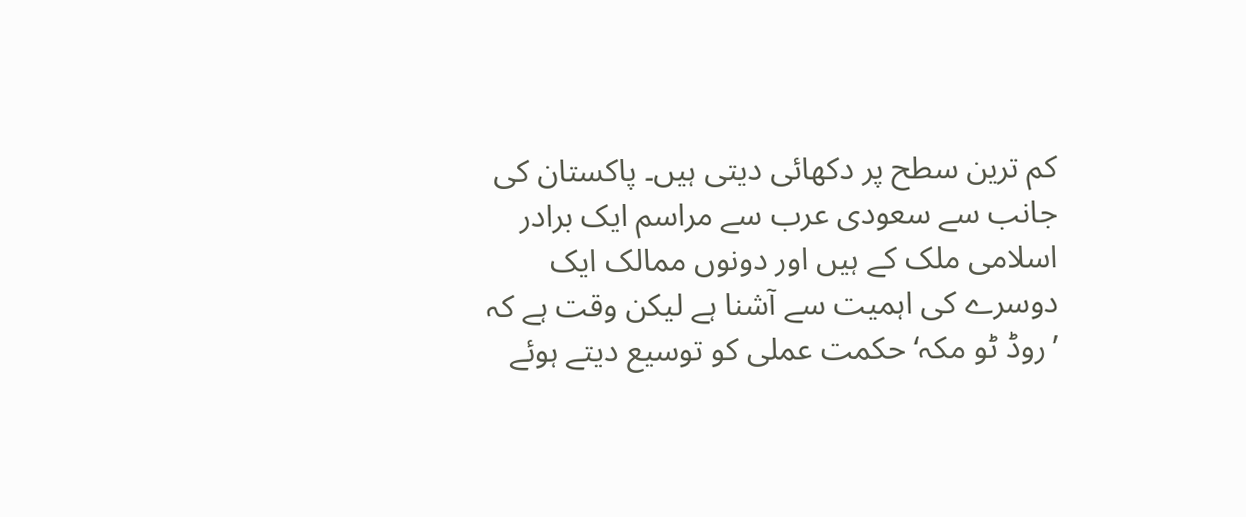کم ترین سطح پر دکھائی دیتی ہیں۔ پاکستان کی جانب سے سعودی عرب سے مراسم ایک برادر اسلامی ملک کے ہیں اور دونوں ممالک ایک دوسرے کی اہمیت سے آشنا ہے لیکن وقت ہے کہ ’روڈ ٹو مکہ‘ حکمت عملی کو توسیع دیتے ہوئے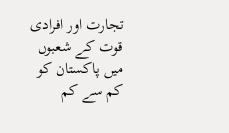تجارت اور افرادی قوت کے شعبوں میں پاکستان کو کم سے کم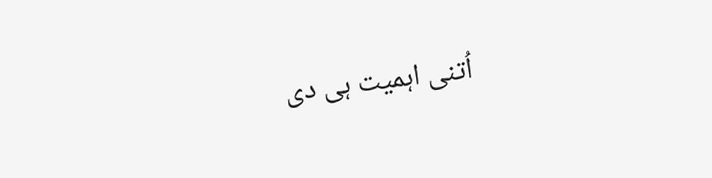اُتنی اہمیت ہی دی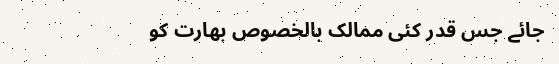جائے جس قدر کئی ممالک بالخصوص بھارت کو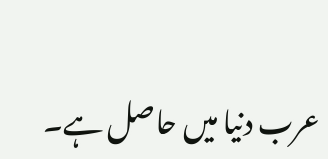عرب دنیا میں حاصل ہے۔